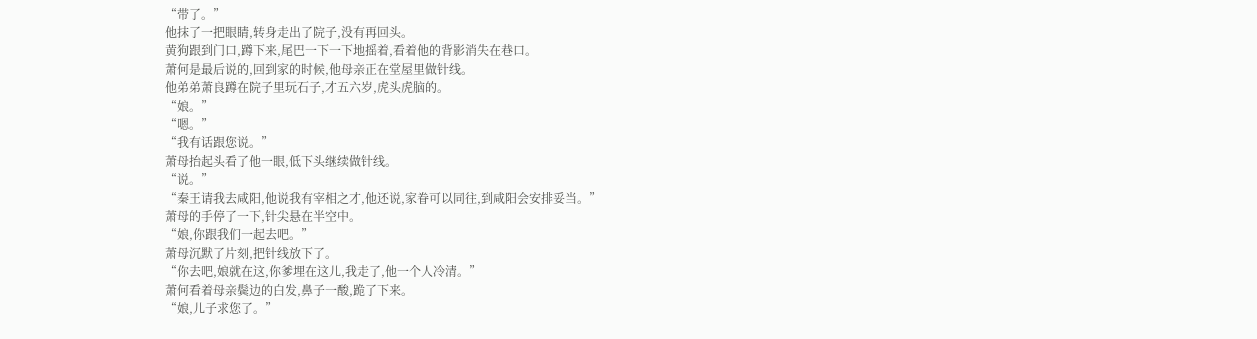“带了。”
他抹了一把眼睛,转身走出了院子,没有再回头。
黄狗跟到门口,蹲下来,尾巴一下一下地摇着,看着他的背影消失在巷口。
萧何是最后说的,回到家的时候,他母亲正在堂屋里做针线。
他弟弟萧良蹲在院子里玩石子,才五六岁,虎头虎脑的。
“娘。”
“嗯。”
“我有话跟您说。”
萧母抬起头看了他一眼,低下头继续做针线。
“说。”
“秦王请我去咸阳,他说我有宰相之才,他还说,家眷可以同往,到咸阳会安排妥当。”
萧母的手停了一下,针尖悬在半空中。
“娘,你跟我们一起去吧。”
萧母沉默了片刻,把针线放下了。
“你去吧,娘就在这,你爹埋在这儿,我走了,他一个人冷清。”
萧何看着母亲鬓边的白发,鼻子一酸,跪了下来。
“娘,儿子求您了。”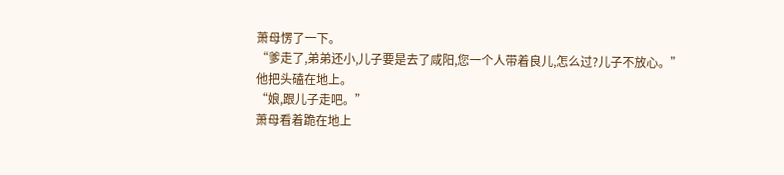萧母愣了一下。
“爹走了,弟弟还小,儿子要是去了咸阳,您一个人带着良儿,怎么过?儿子不放心。”
他把头磕在地上。
“娘,跟儿子走吧。”
萧母看着跪在地上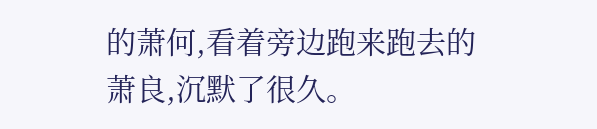的萧何,看着旁边跑来跑去的萧良,沉默了很久。